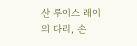산 루이스 레이의 다리, 손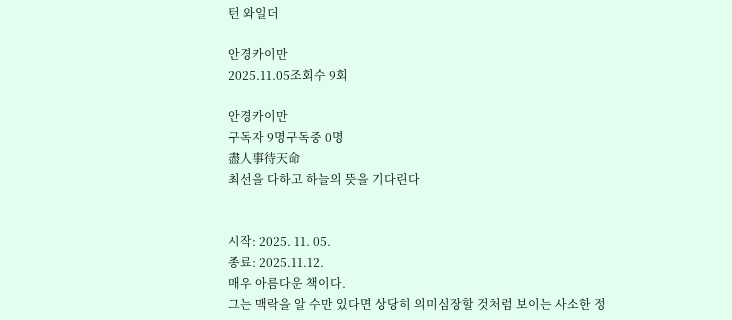턴 와일더

안경카이만
2025.11.05조회수 9회

안경카이만
구독자 9명구독중 0명
盡人事待天命
최선을 다하고 하늘의 뜻을 기다린다


시작: 2025. 11. 05.
종료: 2025.11.12.
매우 아름다운 책이다.
그는 맥락을 알 수만 있다면 상당히 의미심장할 것처럼 보이는 사소한 정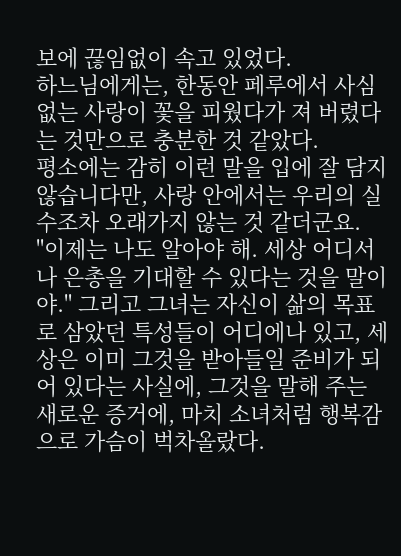보에 끊임없이 속고 있었다.
하느님에게는, 한동안 페루에서 사심 없는 사랑이 꽃을 피웠다가 져 버렸다는 것만으로 충분한 것 같았다.
평소에는 감히 이런 말을 입에 잘 담지 않습니다만, 사랑 안에서는 우리의 실수조차 오래가지 않는 것 같더군요.
"이제는 나도 알아야 해. 세상 어디서나 은총을 기대할 수 있다는 것을 말이야." 그리고 그녀는 자신이 삶의 목표로 삼았던 특성들이 어디에나 있고, 세상은 이미 그것을 받아들일 준비가 되어 있다는 사실에, 그것을 말해 주는 새로운 증거에, 마치 소녀처럼 행복감으로 가슴이 벅차올랐다.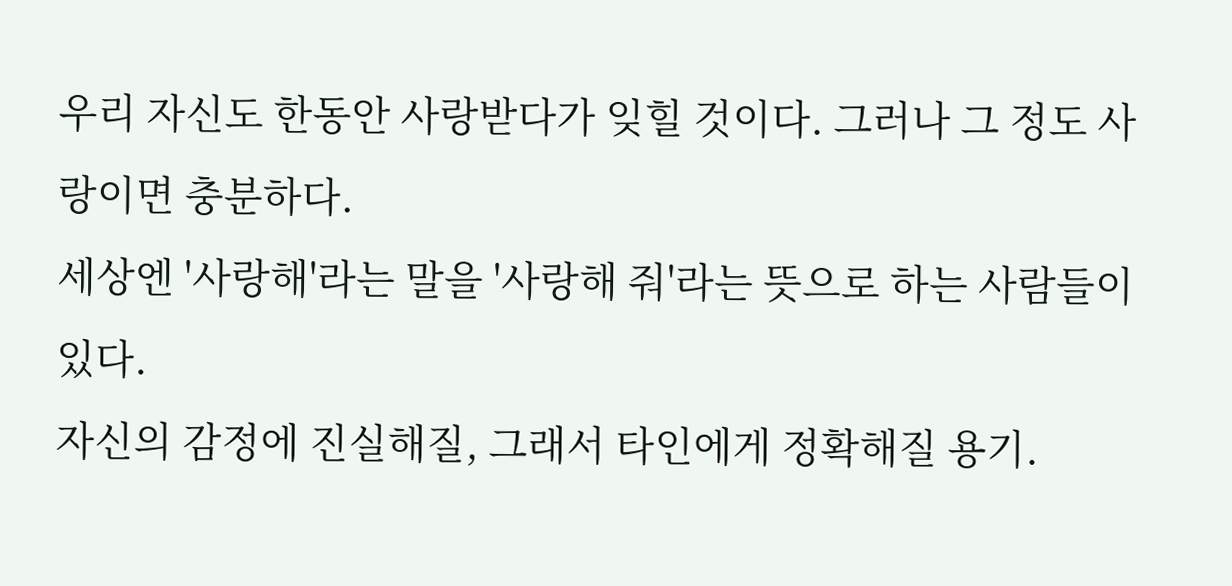우리 자신도 한동안 사랑받다가 잊힐 것이다. 그러나 그 정도 사랑이면 충분하다.
세상엔 '사랑해'라는 말을 '사랑해 줘'라는 뜻으로 하는 사람들이 있다.
자신의 감정에 진실해질, 그래서 타인에게 정확해질 용기.